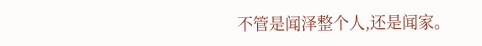不管是闻泽整个人,还是闻家。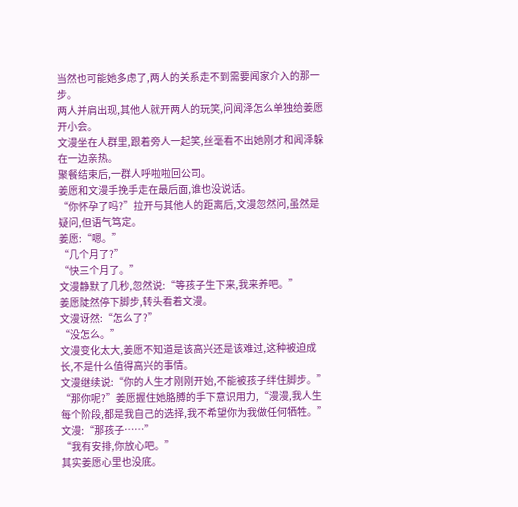当然也可能她多虑了,两人的关系走不到需要闻家介入的那一步。
两人并肩出现,其他人就开两人的玩笑,问闻泽怎么单独给姜愿开小会。
文漫坐在人群里,跟着旁人一起笑,丝毫看不出她刚才和闻泽躲在一边亲热。
聚餐结束后,一群人呼啦啦回公司。
姜愿和文漫手挽手走在最后面,谁也没说话。
“你怀孕了吗?”拉开与其他人的距离后,文漫忽然问,虽然是疑问,但语气笃定。
姜愿:“嗯。”
“几个月了?”
“快三个月了。”
文漫静默了几秒,忽然说:“等孩子生下来,我来养吧。”
姜愿陡然停下脚步,转头看着文漫。
文漫讶然:“怎么了?”
“没怎么。”
文漫变化太大,姜愿不知道是该高兴还是该难过,这种被迫成长,不是什么值得高兴的事情。
文漫继续说:“你的人生才刚刚开始,不能被孩子绊住脚步。”
“那你呢?”姜愿握住她胳膊的手下意识用力,“漫漫,我人生每个阶段,都是我自己的选择,我不希望你为我做任何牺牲。”
文漫:“那孩子……”
“我有安排,你放心吧。”
其实姜愿心里也没底。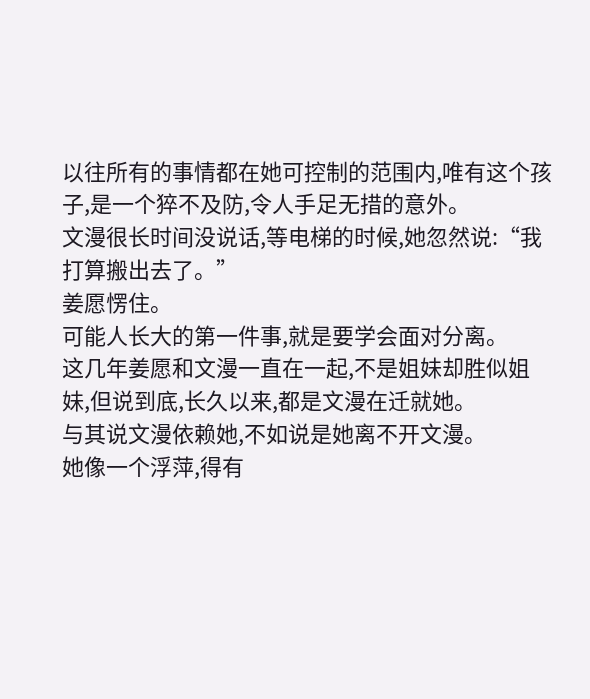以往所有的事情都在她可控制的范围内,唯有这个孩子,是一个猝不及防,令人手足无措的意外。
文漫很长时间没说话,等电梯的时候,她忽然说:“我打算搬出去了。”
姜愿愣住。
可能人长大的第一件事,就是要学会面对分离。
这几年姜愿和文漫一直在一起,不是姐妹却胜似姐妹,但说到底,长久以来,都是文漫在迁就她。
与其说文漫依赖她,不如说是她离不开文漫。
她像一个浮萍,得有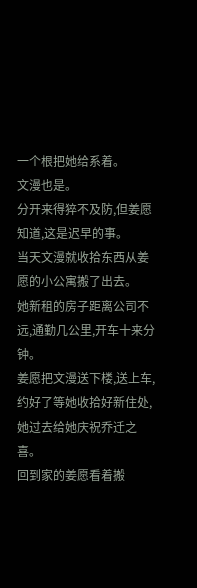一个根把她给系着。
文漫也是。
分开来得猝不及防,但姜愿知道,这是迟早的事。
当天文漫就收拾东西从姜愿的小公寓搬了出去。
她新租的房子距离公司不远,通勤几公里,开车十来分钟。
姜愿把文漫送下楼,送上车,约好了等她收拾好新住处,她过去给她庆祝乔迁之喜。
回到家的姜愿看着搬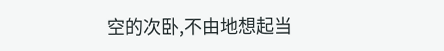空的次卧,不由地想起当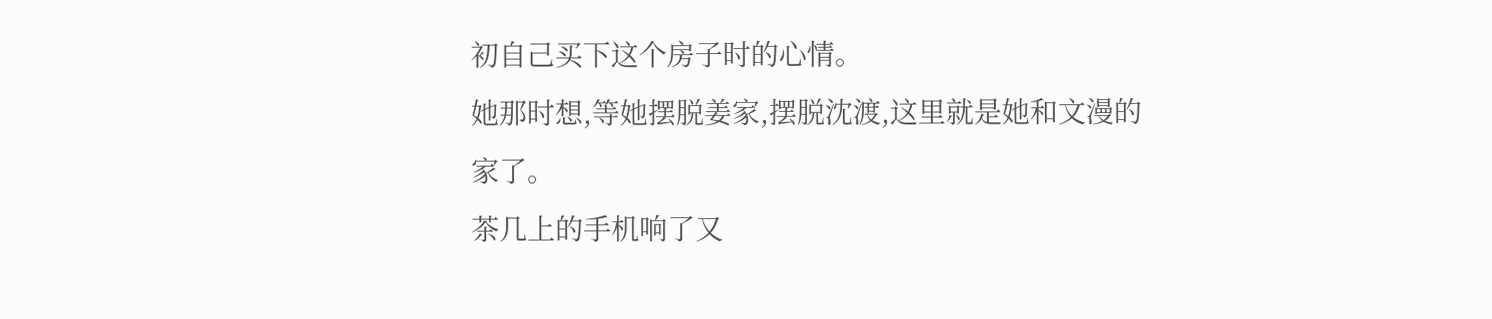初自己买下这个房子时的心情。
她那时想,等她摆脱姜家,摆脱沈渡,这里就是她和文漫的家了。
茶几上的手机响了又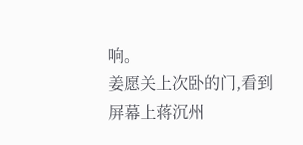响。
姜愿关上次卧的门,看到屏幕上蒋沉州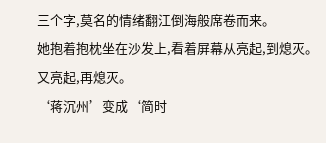三个字,莫名的情绪翻江倒海般席卷而来。
她抱着抱枕坐在沙发上,看着屏幕从亮起,到熄灭。
又亮起,再熄灭。
‘蒋沉州’变成‘简时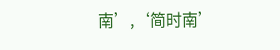南’,‘简时南’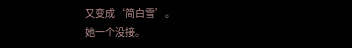又变成‘简白雪’。
她一个没接。